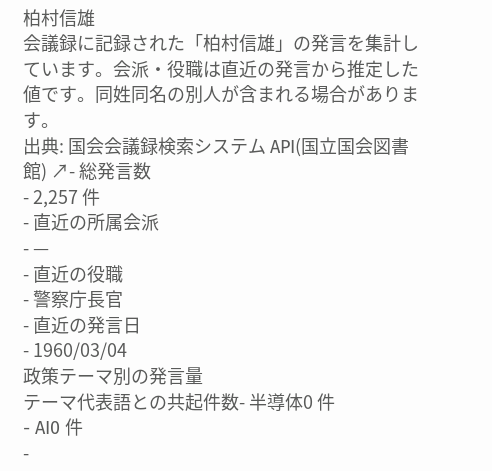柏村信雄
会議録に記録された「柏村信雄」の発言を集計しています。会派・役職は直近の発言から推定した値です。同姓同名の別人が含まれる場合があります。
出典: 国会会議録検索システム API(国立国会図書館) ↗- 総発言数
- 2,257 件
- 直近の所属会派
- —
- 直近の役職
- 警察庁長官
- 直近の発言日
- 1960/03/04
政策テーマ別の発言量
テーマ代表語との共起件数- 半導体0 件
- AI0 件
-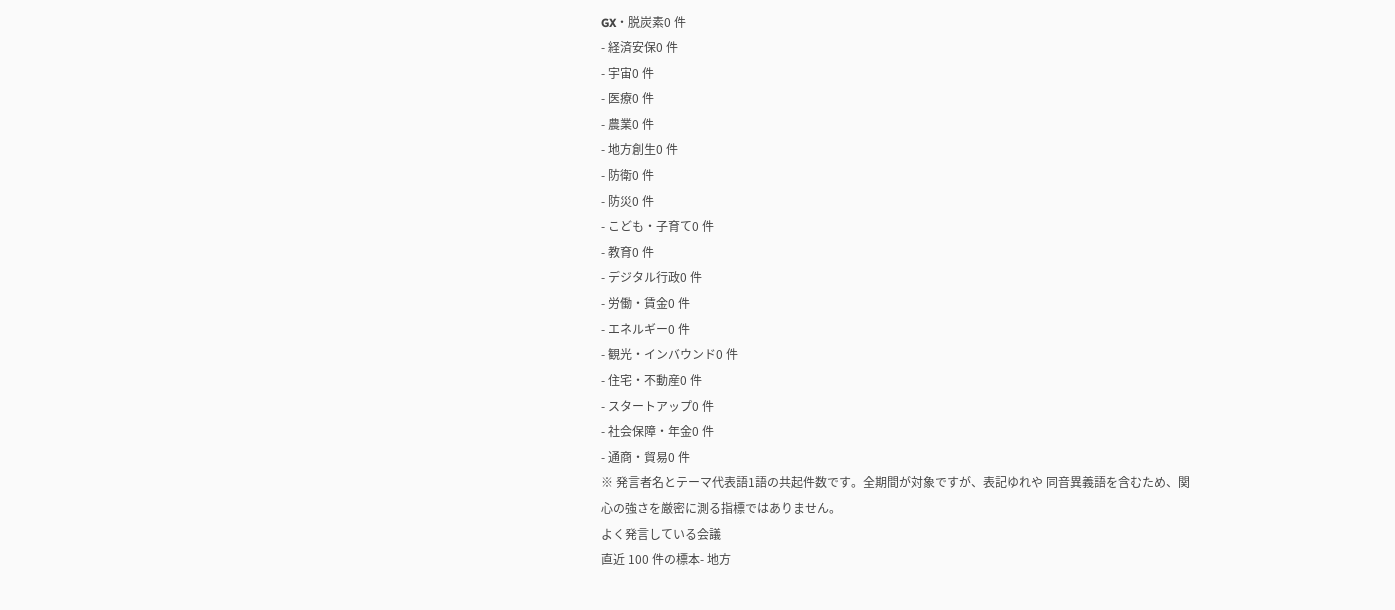GX・脱炭素0 件
- 経済安保0 件
- 宇宙0 件
- 医療0 件
- 農業0 件
- 地方創生0 件
- 防衛0 件
- 防災0 件
- こども・子育て0 件
- 教育0 件
- デジタル行政0 件
- 労働・賃金0 件
- エネルギー0 件
- 観光・インバウンド0 件
- 住宅・不動産0 件
- スタートアップ0 件
- 社会保障・年金0 件
- 通商・貿易0 件
※ 発言者名とテーマ代表語1語の共起件数です。全期間が対象ですが、表記ゆれや 同音異義語を含むため、関心の強さを厳密に測る指標ではありません。
よく発言している会議
直近 100 件の標本- 地方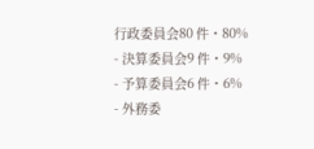行政委員会80 件・80%
- 決算委員会9 件・9%
- 予算委員会6 件・6%
- 外務委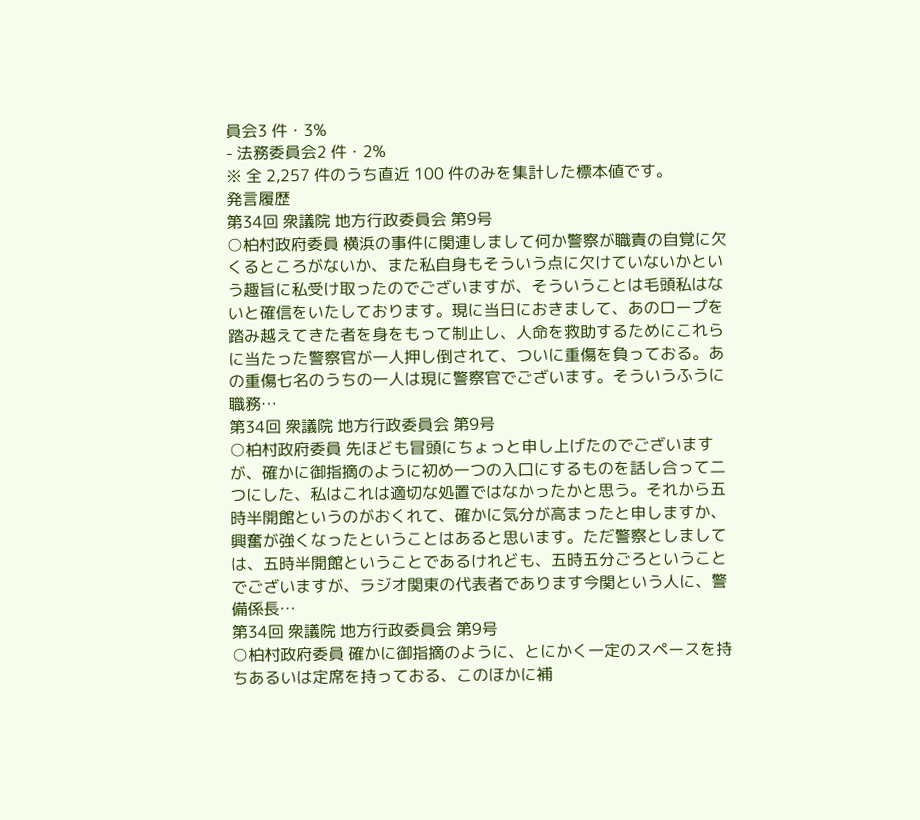員会3 件・3%
- 法務委員会2 件・2%
※ 全 2,257 件のうち直近 100 件のみを集計した標本値です。
発言履歴
第34回 衆議院 地方行政委員会 第9号
○柏村政府委員 横浜の事件に関連しまして何か警察が職責の自覚に欠くるところがないか、また私自身もそういう点に欠けていないかという趣旨に私受け取ったのでございますが、そういうことは毛頭私はないと確信をいたしております。現に当日におきまして、あのロープを踏み越えてきた者を身をもって制止し、人命を救助するためにこれらに当たった警察官が一人押し倒されて、ついに重傷を負っておる。あの重傷七名のうちの一人は現に警察官でございます。そういうふうに職務…
第34回 衆議院 地方行政委員会 第9号
○柏村政府委員 先ほども冒頭にちょっと申し上げたのでございますが、確かに御指摘のように初め一つの入口にするものを話し合って二つにした、私はこれは適切な処置ではなかったかと思う。それから五時半開館というのがおくれて、確かに気分が高まったと申しますか、興奮が強くなったということはあると思います。ただ警察としましては、五時半開館ということであるけれども、五時五分ごろということでございますが、ラジオ関東の代表者であります今関という人に、警備係長…
第34回 衆議院 地方行政委員会 第9号
○柏村政府委員 確かに御指摘のように、とにかく一定のスペースを持ちあるいは定席を持っておる、このほかに補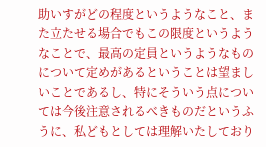助いすがどの程度というようなこと、また立たせる場合でもこの限度というようなことで、最高の定員というようなものについて定めがあるということは望ましいことであるし、特にそういう点については今後注意されるべきものだというふうに、私どもとしては理解いたしており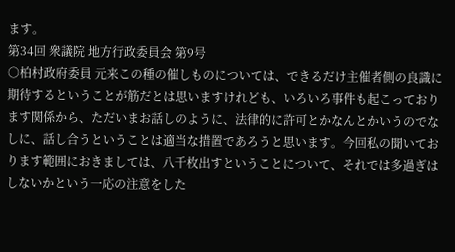ます。
第34回 衆議院 地方行政委員会 第9号
○柏村政府委員 元来この種の催しものについては、できるだけ主催者側の良識に期待するということが筋だとは思いますけれども、いろいろ事件も起こっております関係から、ただいまお話しのように、法律的に許可とかなんとかいうのでなしに、話し合うということは適当な措置であろうと思います。今回私の聞いております範囲におきましては、八千枚出すということについて、それでは多過ぎはしないかという一応の注意をした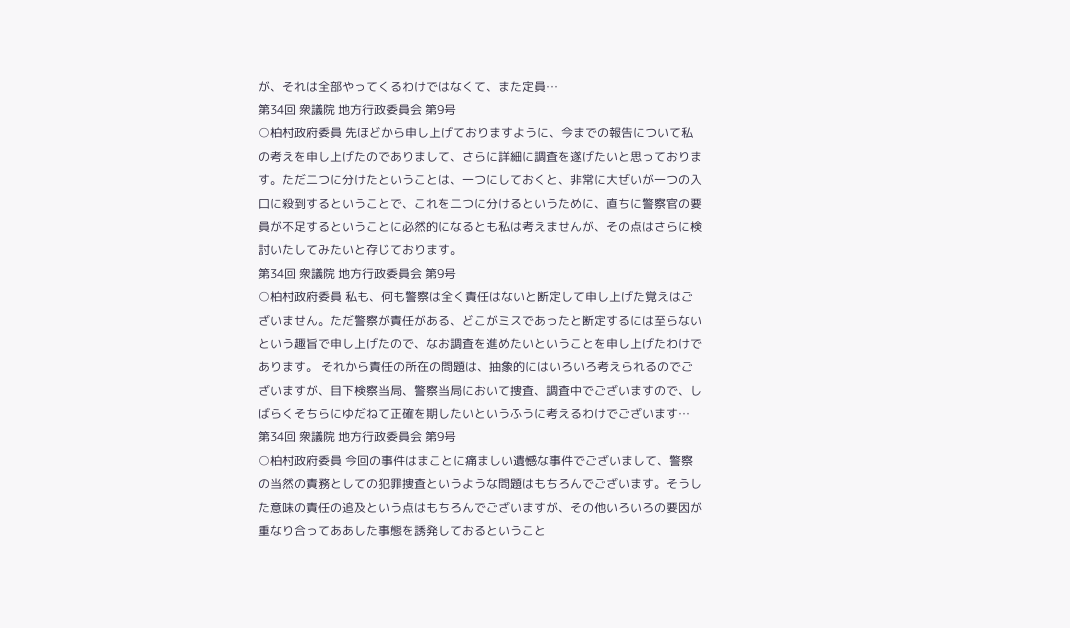が、それは全部やってくるわけではなくて、また定員…
第34回 衆議院 地方行政委員会 第9号
○柏村政府委員 先ほどから申し上げておりますように、今までの報告について私の考えを申し上げたのでありまして、さらに詳細に調査を遂げたいと思っております。ただ二つに分けたということは、一つにしておくと、非常に大ぜいが一つの入口に殺到するということで、これを二つに分けるというために、直ちに警察官の要員が不足するということに必然的になるとも私は考えませんが、その点はさらに検討いたしてみたいと存じております。
第34回 衆議院 地方行政委員会 第9号
○柏村政府委員 私も、何も警察は全く責任はないと断定して申し上げた覚えはございません。ただ警察が責任がある、どこがミスであったと断定するには至らないという趣旨で申し上げたので、なお調査を進めたいということを申し上げたわけであります。 それから責任の所在の問題は、抽象的にはいろいろ考えられるのでございますが、目下検察当局、警察当局において捜査、調査中でございますので、しばらくそちらにゆだねて正確を期したいというふうに考えるわけでございます…
第34回 衆議院 地方行政委員会 第9号
○柏村政府委員 今回の事件はまことに痛ましい遺憾な事件でございまして、警察の当然の責務としての犯罪捜査というような問題はもちろんでございます。そうした意味の責任の追及という点はもちろんでございますが、その他いろいろの要因が重なり合ってああした事態を誘発しておるということ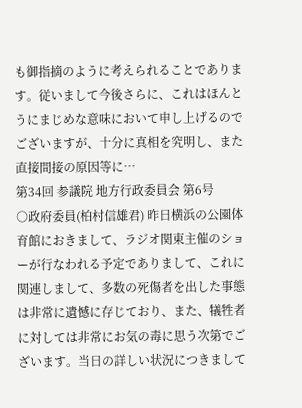も御指摘のように考えられることであります。従いまして今後さらに、これはほんとうにまじめな意味において申し上げるのでございますが、十分に真相を究明し、また直接間接の原因等に…
第34回 参議院 地方行政委員会 第6号
○政府委員(柏村信雄君) 昨日横浜の公園体育館におきまして、ラジオ関東主催のショーが行なわれる予定でありまして、これに関連しまして、多数の死傷者を出した事態は非常に遺憾に存じており、また、犠牲者に対しては非常にお気の毒に思う次第でございます。当日の詳しい状況につきまして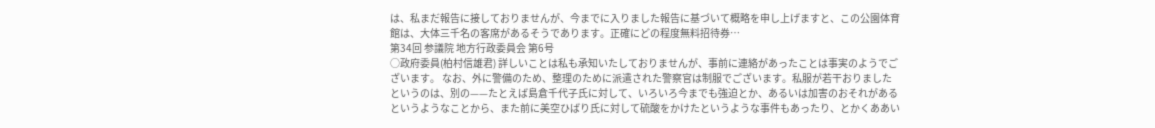は、私まだ報告に接しておりませんが、今までに入りました報告に基づいて概略を申し上げますと、この公園体育館は、大体三千名の客席があるそうであります。正確にどの程度無料招待券…
第34回 参議院 地方行政委員会 第6号
○政府委員(柏村信雄君) 詳しいことは私も承知いたしておりませんが、事前に連絡があったことは事実のようでございます。 なお、外に警備のため、整理のために派遣された警察官は制服でございます。私服が若干おりましたというのは、別の——たとえば島倉千代子氏に対して、いろいろ今までも強迫とか、あるいは加害のおそれがあるというようなことから、また前に美空ひばり氏に対して硫酸をかけたというような事件もあったり、とかくああい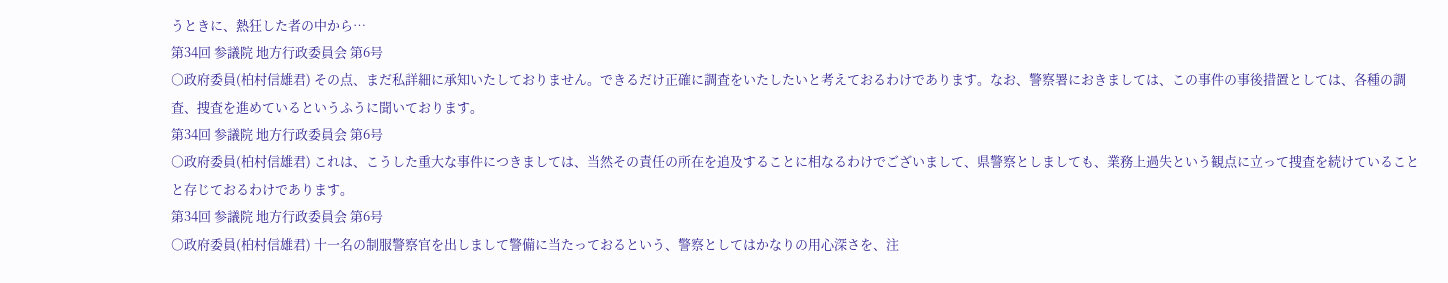うときに、熱狂した者の中から…
第34回 参議院 地方行政委員会 第6号
○政府委員(柏村信雄君) その点、まだ私詳細に承知いたしておりません。できるだけ正確に調査をいたしたいと考えておるわけであります。なお、警察署におきましては、この事件の事後措置としては、各種の調査、捜査を進めているというふうに聞いております。
第34回 参議院 地方行政委員会 第6号
○政府委員(柏村信雄君) これは、こうした重大な事件につきましては、当然その責任の所在を追及することに相なるわけでございまして、県警察としましても、業務上過失という観点に立って捜査を続けていることと存じておるわけであります。
第34回 参議院 地方行政委員会 第6号
○政府委員(柏村信雄君) 十一名の制服警察官を出しまして警備に当たっておるという、警察としてはかなりの用心深さを、注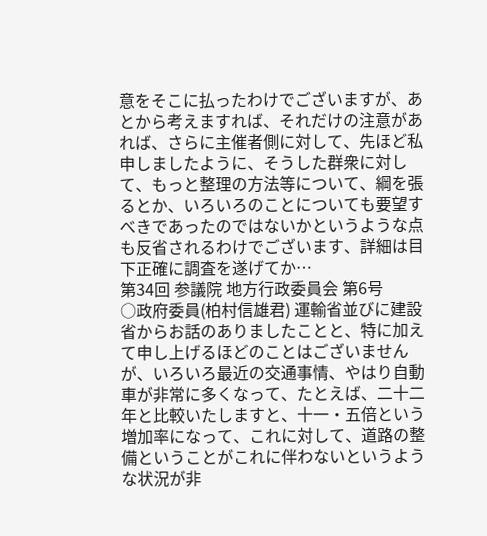意をそこに払ったわけでございますが、あとから考えますれば、それだけの注意があれば、さらに主催者側に対して、先ほど私申しましたように、そうした群衆に対して、もっと整理の方法等について、綱を張るとか、いろいろのことについても要望すべきであったのではないかというような点も反省されるわけでございます、詳細は目下正確に調査を遂げてか…
第34回 参議院 地方行政委員会 第6号
○政府委員(柏村信雄君) 運輸省並びに建設省からお話のありましたことと、特に加えて申し上げるほどのことはございませんが、いろいろ最近の交通事情、やはり自動車が非常に多くなって、たとえば、二十二年と比較いたしますと、十一・五倍という増加率になって、これに対して、道路の整備ということがこれに伴わないというような状況が非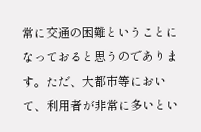常に交通の困難ということになっておると思うのであります。ただ、大都市等において、利用者が非常に多いとい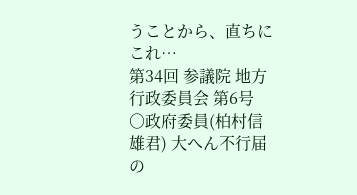うことから、直ちにこれ…
第34回 参議院 地方行政委員会 第6号
○政府委員(柏村信雄君) 大へん不行届の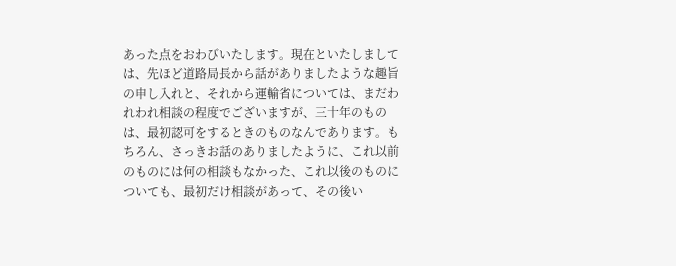あった点をおわびいたします。現在といたしましては、先ほど道路局長から話がありましたような趣旨の申し入れと、それから運輸省については、まだわれわれ相談の程度でございますが、三十年のものは、最初認可をするときのものなんであります。もちろん、さっきお話のありましたように、これ以前のものには何の相談もなかった、これ以後のものについても、最初だけ相談があって、その後い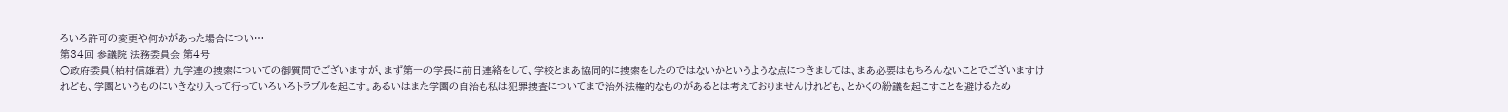ろいろ許可の変更や何かがあった場合につい…
第34回 参議院 法務委員会 第4号
○政府委員(柏村信雄君) 九学連の捜索についての御質問でございますが、まず第一の学長に前日連絡をして、学校とまあ協同的に捜索をしたのではないかというような点につきましては、まあ必要はもちろんないことでございますけれども、学園というものにいきなり入って行っていろいろトラブルを起こす。あるいはまた学園の自治も私は犯罪捜査についてまで治外法権的なものがあるとは考えておりませんけれども、とかくの紛議を起こすことを避けるため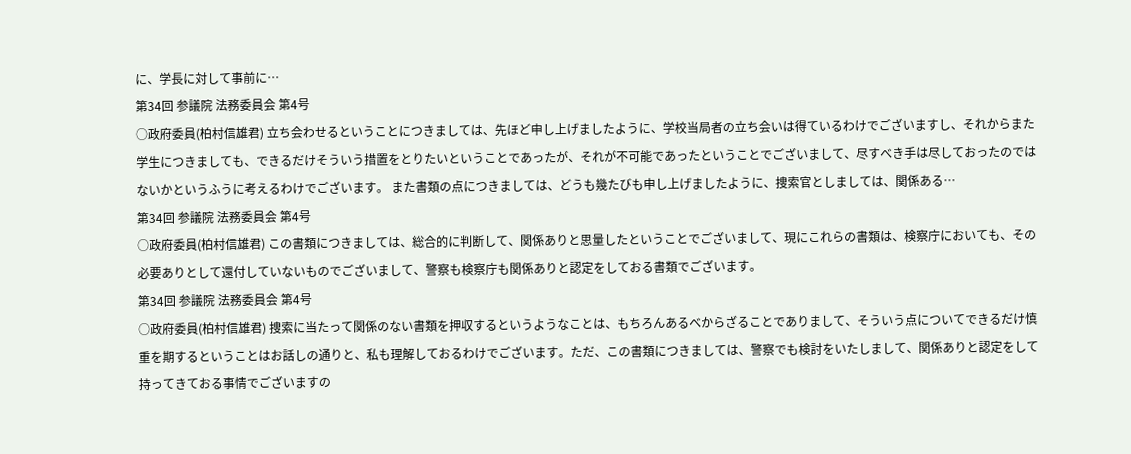に、学長に対して事前に…
第34回 参議院 法務委員会 第4号
○政府委員(柏村信雄君) 立ち会わせるということにつきましては、先ほど申し上げましたように、学校当局者の立ち会いは得ているわけでございますし、それからまた学生につきましても、できるだけそういう措置をとりたいということであったが、それが不可能であったということでございまして、尽すべき手は尽しておったのではないかというふうに考えるわけでございます。 また書類の点につきましては、どうも幾たびも申し上げましたように、捜索官としましては、関係ある…
第34回 参議院 法務委員会 第4号
○政府委員(柏村信雄君) この書類につきましては、総合的に判断して、関係ありと思量したということでございまして、現にこれらの書類は、検察庁においても、その必要ありとして還付していないものでございまして、警察も検察庁も関係ありと認定をしておる書類でございます。
第34回 参議院 法務委員会 第4号
○政府委員(柏村信雄君) 捜索に当たって関係のない書類を押収するというようなことは、もちろんあるべからざることでありまして、そういう点についてできるだけ慎重を期するということはお話しの通りと、私も理解しておるわけでございます。ただ、この書類につきましては、警察でも検討をいたしまして、関係ありと認定をして持ってきておる事情でございますの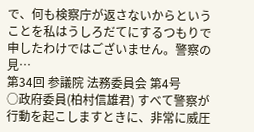で、何も検察庁が返さないからということを私はうしろだてにするつもりで申したわけではございません。警察の見…
第34回 参議院 法務委員会 第4号
○政府委員(柏村信雄君) すべて警察が行動を起こしますときに、非常に威圧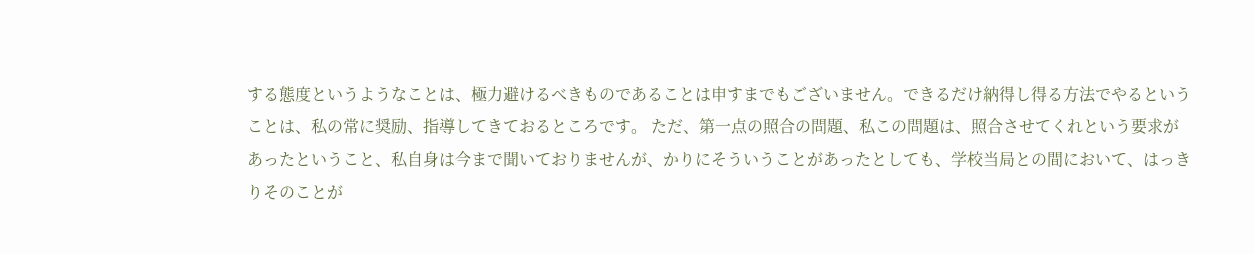する態度というようなことは、極力避けるべきものであることは申すまでもございません。できるだけ納得し得る方法でやるということは、私の常に奨励、指導してきておるところです。 ただ、第一点の照合の問題、私この問題は、照合させてくれという要求があったということ、私自身は今まで聞いておりませんが、かりにそういうことがあったとしても、学校当局との間において、はっきりそのことが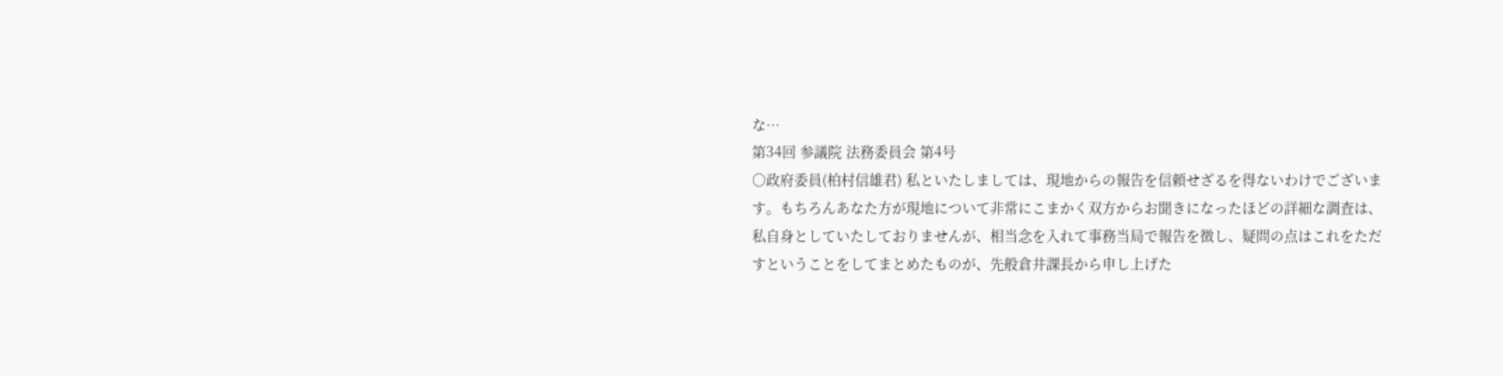な…
第34回 参議院 法務委員会 第4号
○政府委員(柏村信雄君) 私といたしましては、現地からの報告を信頼せざるを得ないわけでございます。もちろんあなた方が現地について非常にこまかく双方からお聞きになったほどの詳細な調査は、私自身としていたしておりませんが、相当念を入れて事務当局で報告を徴し、疑問の点はこれをただすということをしてまとめたものが、先般倉井課長から申し上げた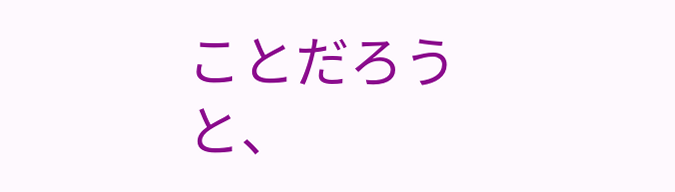ことだろうと、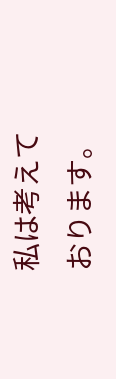私は考えております。